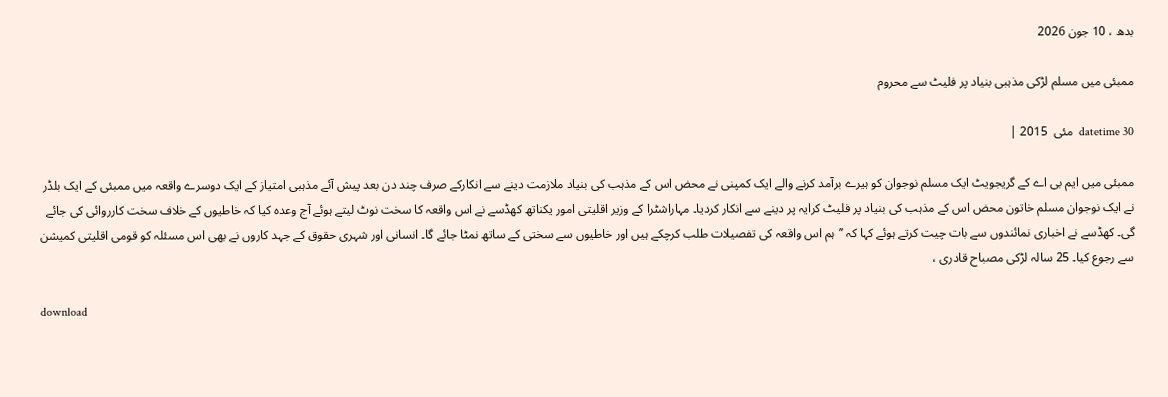بدھ ، 10 جون 2026

ممبئی میں مسلم لڑکی مذہبی بنیاد پر فلیٹ سے محروم

datetime 30  مئی  2015 |

ممبئی میں ایم بی اے کے گریجویٹ ایک مسلم نوجوان کو ہیرے برآمد کرنے والے ایک کمپنی نے محض اس کے مذہب کی بنیاد ملازمت دینے سے انکارکے صرف چند دن بعد پیش آئے مذہبی امتیاز کے ایک دوسرے واقعہ میں ممبئی کے ایک بلڈر نے ایک نوجوان مسلم خاتون محض اس کے مذہب کی بنیاد پر فلیٹ کرایہ پر دینے سے انکار کردیا۔ مہاراشٹرا کے وزیر اقلیتی امور یکناتھ کھڈسے نے اس واقعہ کا سخت نوٹ لیتے ہوئے آج وعدہ کیا کہ خاطیوں کے خلاف سخت کارروائی کی جائے گی۔ کھڈسے نے اخباری نمائندوں سے بات چیت کرتے ہوئے کہا کہ ’’ہم اس واقعہ کی تفصیلات طلب کرچکے ہیں اور خاطیوں سے سختی کے ساتھ نمٹا جائے گا۔ انسانی اور شہری حقوق کے جہد کاروں نے بھی اس مسئلہ کو قومی اقلیتی کمیشن سے رجوع کیا۔ 25 سالہ لڑکی مصباح قادری ،

download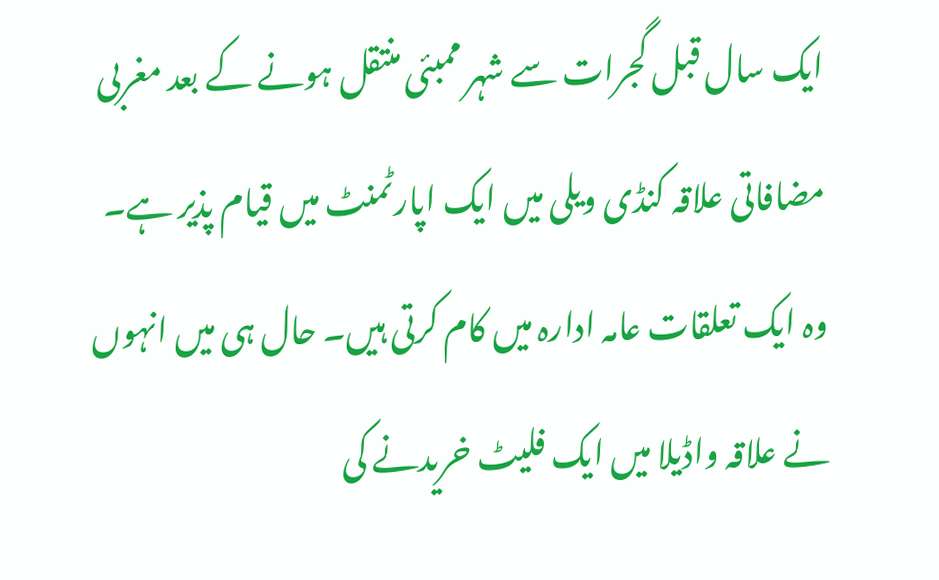ایک سال قبل گجرات سے شہر ممبئی منتقل ہونے کے بعد مغربی مضافاتی علاقہ کنڈی ویلی میں ایک اپارٹمنٹ میں قیام پذیر ہے۔ وہ ایک تعلقات عامہ ادارہ میں کام کرتی ہیں۔ حال ہی میں انہوں نے علاقہ واڈیلا میں ایک فلیٹ خریدنے کی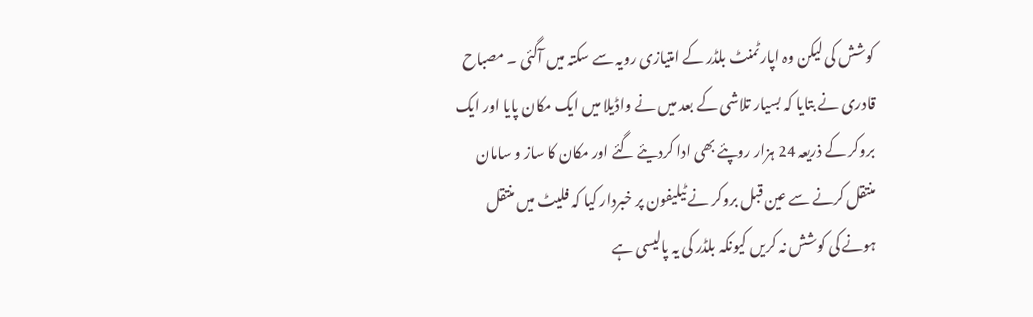کوشش کی لیکن وہ اپارٹمنٹ بلڈر کے امتیازی رویہ سے سکتہ میں آگئی ۔ مصباح قادری نے بتایا کہ بسیار تلاشی کے بعد میں نے واڈیلا میں ایک مکان پایا اور ایک بروکر کے ذریعہ 24 ہزار روپئے بھی ادا کردیئے گئے اور مکان کا ساز و سامان منتقل کرنے سے عین قبل بروکر نے ٹیلیفون پر خبردار کیا کہ فلیٹ میں منتقل ہونے کی کوشش نہ کریں کیونکہ بلڈر کی یہ پالیسی ہے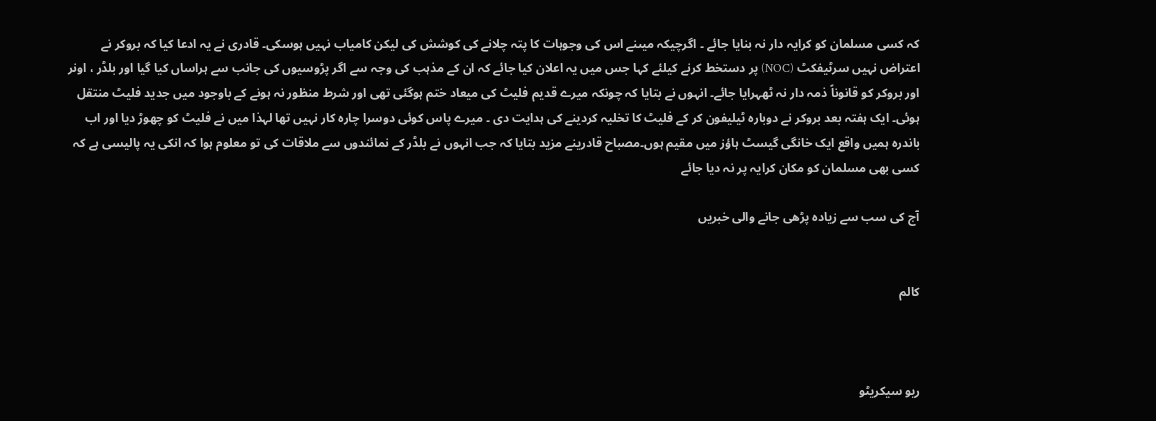کہ کسی مسلمان کو کرایہ دار نہ بنایا جائے ۔ اگرچیکہ میںنے اس کی وجوہات کا پتہ چلانے کی کوشش کی لیکن کامیاب نہیں ہوسکی۔ قادری نے یہ ادعا کیا کہ بروکر نے اعتراض نہیں سرٹیفکٹ (NOC) پر دستخط کرنے کیلئے کہا جس میں یہ اعلان کیا جائے کہ ان کے مذہب کی وجہ سے اگر پڑوسیوں کی جانب سے ہراساں کیا گیا اور بلڈر ، اونر اور بروکر کو قانوناً ذمہ دار نہ ٹھہرایا جائے۔ انہوں نے بتایا کہ چونکہ میرے قدیم فلیٹ کی میعاد ختم ہوگئی تھی اور شرط منظور نہ ہونے کے باوجود میں جدید فلیٹ منتقل ہوئی۔ ایک ہفتہ بعد بروکر نے دوبارہ ٹیلیفون کر کے فلیٹ کا تخلیہ کردینے کی ہدایت دی ۔ میرے پاس کوئی دوسرا چارہ کار نہیں تھا لہذا میں نے فلیٹ کو چھوڑ دیا اور اب باندرہ ہمیں واقع ایک خانگی گیسٹ ہاؤز میں مقیم ہوں۔مصباح قادرینے مزید بتایا کہ جب انہوں نے بلڈر کے نمائندوں سے ملاقات کی تو معلوم ہوا کہ انکی یہ پالیسی ہے کہ کسی بھی مسلمان کو مکان کرایہ پر نہ دیا جائے

آج کی سب سے زیادہ پڑھی جانے والی خبریں


کالم



ریو سیکریٹو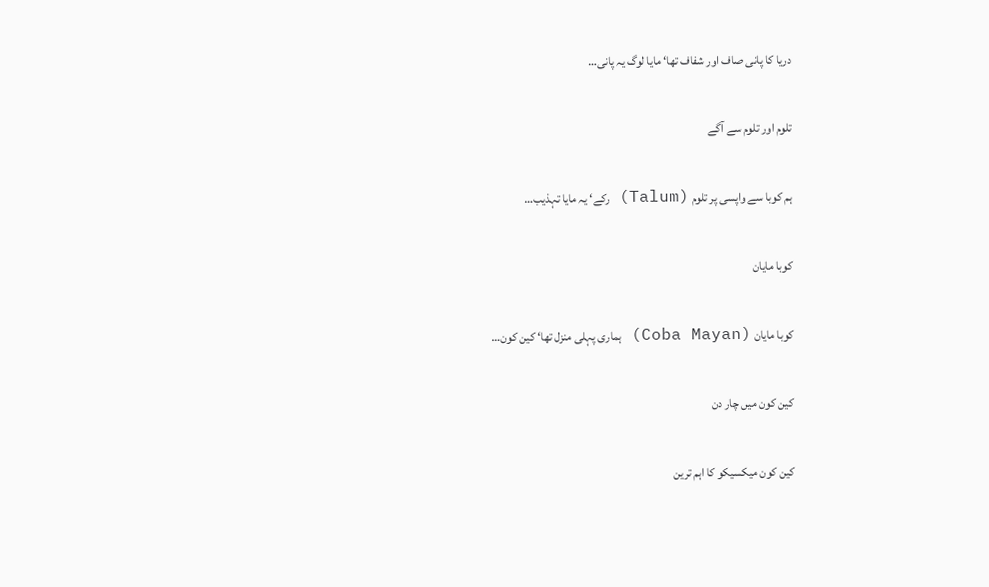دریا کا پانی صاف اور شفاف تھا‘ مایا لوگ یہ پانی…

تلوم اور تلوم سے آگے

ہم کوبا سے واپسی پر تلوم (Talum) رکے‘ یہ مایا تہذیب…

کوبا مایان

کوبا مایان (Coba Mayan) ہماری پہلی منزل تھا‘ کین کون…

کین کون میں چار دن

کین کون میکسیکو کا اہم ترین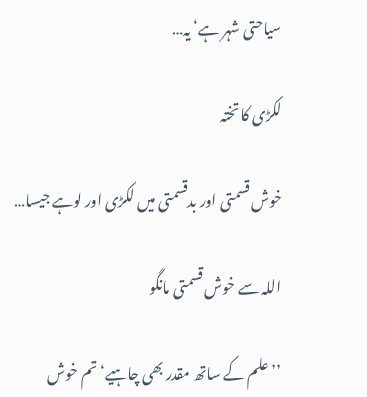سیاحتی شہر ہے‘ یہ…

لکڑی کا تختہ

خوش قسمتی اور بدقسمتی میں لکڑی اور لوہے جیسا…

اللہ سے خوش قسمتی مانگو

’’علم کے ساتھ مقدر بھی چاہیے‘ تم خوش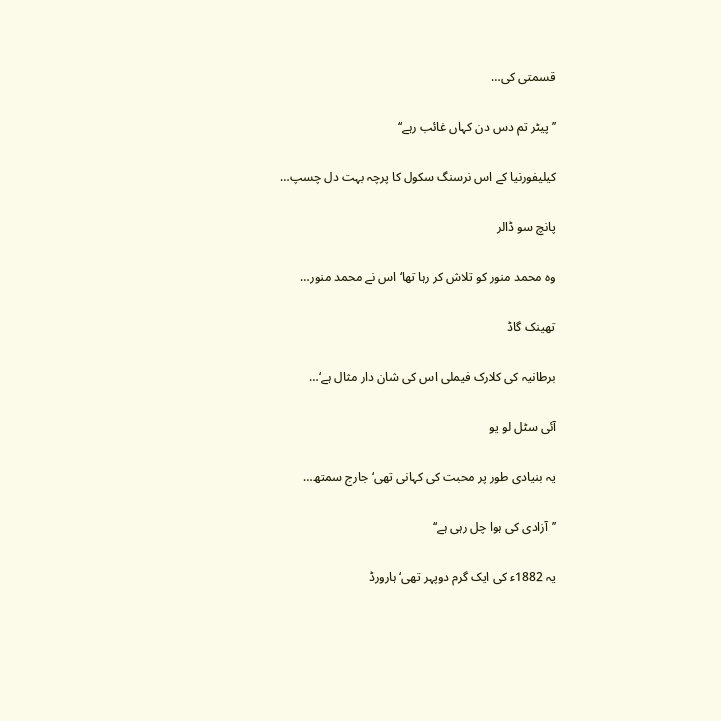قسمتی کی…

’’پیٹر تم دس دن کہاں غائب رہے‘‘

کیلیفورنیا کے اس نرسنگ سکول کا پرچہ بہت دل چسپ…

پانچ سو ڈالر

وہ محمد منور کو تلاش کر رہا تھا‘ اس نے محمد منور…

تھینک گاڈ

برطانیہ کی کلارک فیملی اس کی شان دار مثال ہے‘…

آئی سٹل لو یو

یہ بنیادی طور پر محبت کی کہانی تھی‘ جارج سمتھ…

’’آزادی کی ہوا چل رہی ہے‘‘

یہ 1882ء کی ایک گرم دوپہر تھی‘ ہارورڈ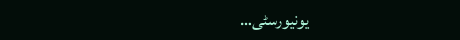یونیورسٹی…